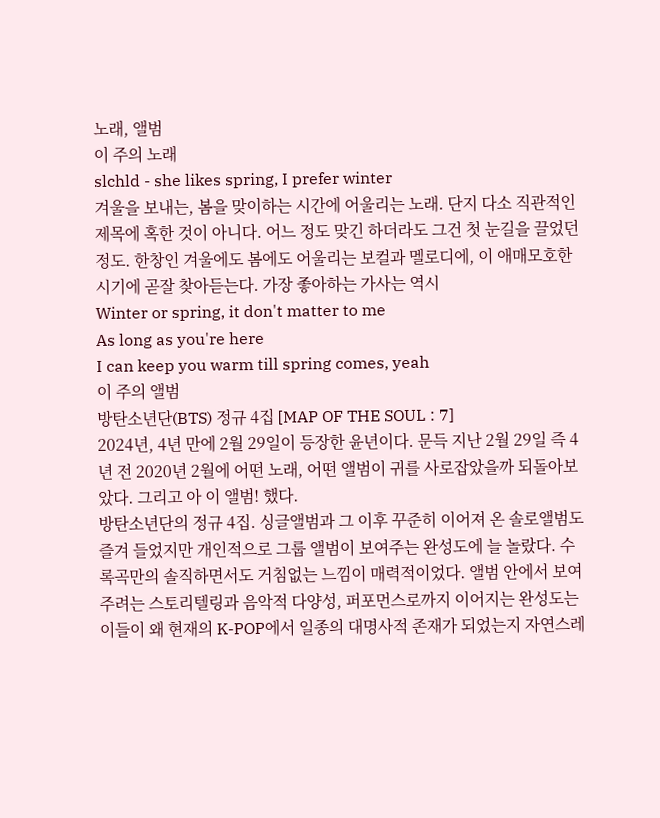노래, 앨범
이 주의 노래
slchld - she likes spring, I prefer winter
겨울을 보내는, 봄을 맞이하는 시간에 어울리는 노래. 단지 다소 직관적인 제목에 혹한 것이 아니다. 어느 정도 맞긴 하더라도 그건 첫 눈길을 끌었던 정도. 한창인 겨울에도 봄에도 어울리는 보컬과 멜로디에, 이 애매모호한 시기에 곧잘 찾아듣는다. 가장 좋아하는 가사는 역시
Winter or spring, it don't matter to me
As long as you're here
I can keep you warm till spring comes, yeah
이 주의 앨범
방탄소년단(BTS) 정규 4집 [MAP OF THE SOUL : 7]
2024년, 4년 만에 2월 29일이 등장한 윤년이다. 문득 지난 2월 29일 즉 4년 전 2020년 2월에 어떤 노래, 어떤 앨범이 귀를 사로잡았을까 되돌아보았다. 그리고 아 이 앨범! 했다.
방탄소년단의 정규 4집. 싱글앨범과 그 이후 꾸준히 이어져 온 솔로앨범도 즐겨 들었지만 개인적으로 그룹 앨범이 보여주는 완성도에 늘 놀랐다. 수록곡만의 솔직하면서도 거침없는 느낌이 매력적이었다. 앨범 안에서 보여주려는 스토리텔링과 음악적 다양성, 퍼포먼스로까지 이어지는 완성도는 이들이 왜 현재의 K-POP에서 일종의 대명사적 존재가 되었는지 자연스레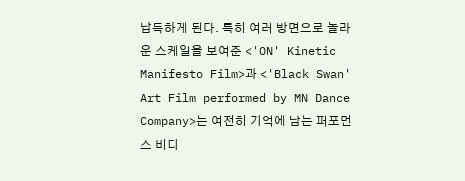납득하게 된다. 특히 여러 방면으로 놀라운 스케일을 보여준 <'ON' Kinetic Manifesto Film>과 <'Black Swan' Art Film performed by MN Dance Company>는 여전히 기억에 남는 퍼포먼스 비디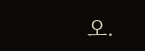오.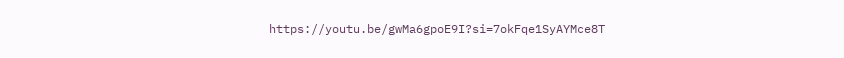https://youtu.be/gwMa6gpoE9I?si=7okFqe1SyAYMce8T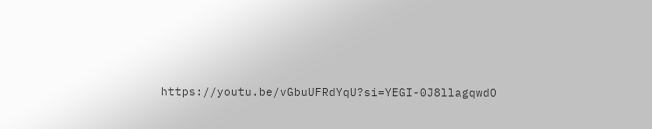https://youtu.be/vGbuUFRdYqU?si=YEGI-0J8llagqwdO